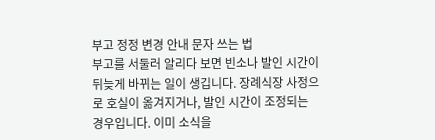부고 정정 변경 안내 문자 쓰는 법
부고를 서둘러 알리다 보면 빈소나 발인 시간이 뒤늦게 바뀌는 일이 생깁니다. 장례식장 사정으로 호실이 옮겨지거나, 발인 시간이 조정되는 경우입니다. 이미 소식을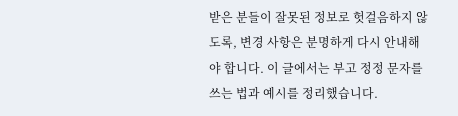받은 분들이 잘못된 정보로 헛걸음하지 않도록, 변경 사항은 분명하게 다시 안내해야 합니다. 이 글에서는 부고 정정 문자를 쓰는 법과 예시를 정리했습니다.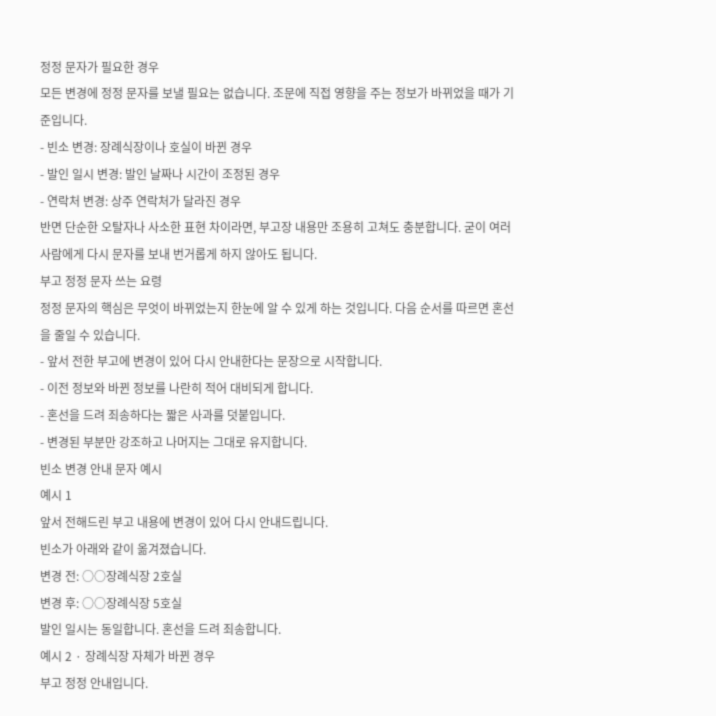정정 문자가 필요한 경우
모든 변경에 정정 문자를 보낼 필요는 없습니다. 조문에 직접 영향을 주는 정보가 바뀌었을 때가 기준입니다.
- 빈소 변경: 장례식장이나 호실이 바뀐 경우
- 발인 일시 변경: 발인 날짜나 시간이 조정된 경우
- 연락처 변경: 상주 연락처가 달라진 경우
반면 단순한 오탈자나 사소한 표현 차이라면, 부고장 내용만 조용히 고쳐도 충분합니다. 굳이 여러 사람에게 다시 문자를 보내 번거롭게 하지 않아도 됩니다.
부고 정정 문자 쓰는 요령
정정 문자의 핵심은 무엇이 바뀌었는지 한눈에 알 수 있게 하는 것입니다. 다음 순서를 따르면 혼선을 줄일 수 있습니다.
- 앞서 전한 부고에 변경이 있어 다시 안내한다는 문장으로 시작합니다.
- 이전 정보와 바뀐 정보를 나란히 적어 대비되게 합니다.
- 혼선을 드려 죄송하다는 짧은 사과를 덧붙입니다.
- 변경된 부분만 강조하고 나머지는 그대로 유지합니다.
빈소 변경 안내 문자 예시
예시 1
앞서 전해드린 부고 내용에 변경이 있어 다시 안내드립니다.
빈소가 아래와 같이 옮겨졌습니다.
변경 전: ○○장례식장 2호실
변경 후: ○○장례식장 5호실
발인 일시는 동일합니다. 혼선을 드려 죄송합니다.
예시 2 · 장례식장 자체가 바뀐 경우
부고 정정 안내입니다.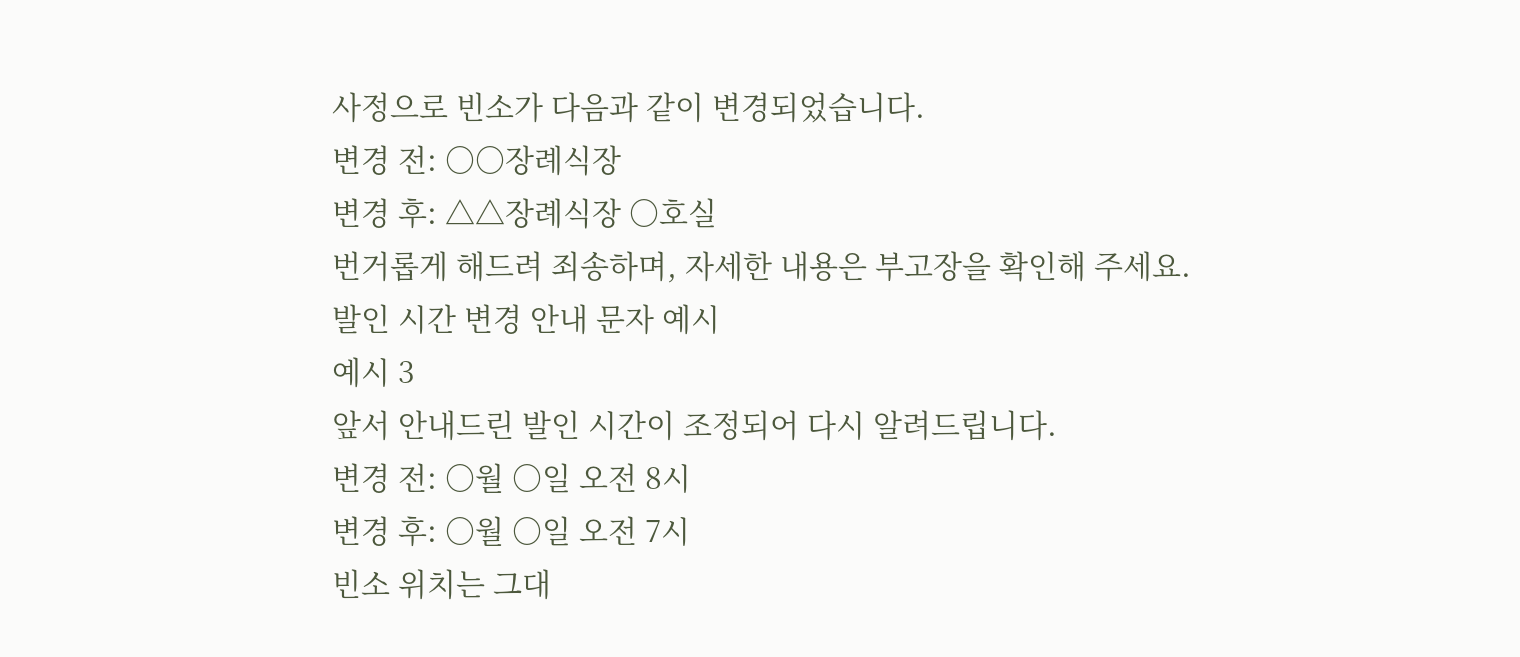사정으로 빈소가 다음과 같이 변경되었습니다.
변경 전: ○○장례식장
변경 후: △△장례식장 ○호실
번거롭게 해드려 죄송하며, 자세한 내용은 부고장을 확인해 주세요.
발인 시간 변경 안내 문자 예시
예시 3
앞서 안내드린 발인 시간이 조정되어 다시 알려드립니다.
변경 전: ○월 ○일 오전 8시
변경 후: ○월 ○일 오전 7시
빈소 위치는 그대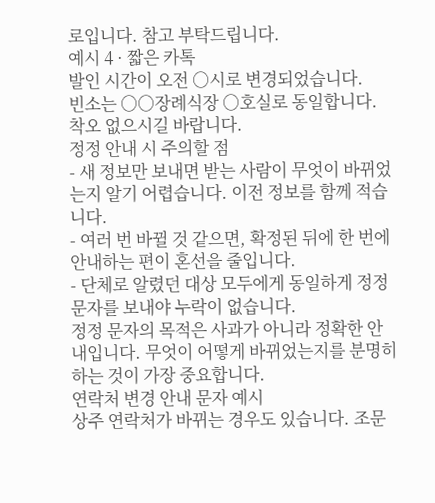로입니다. 참고 부탁드립니다.
예시 4 · 짧은 카톡
발인 시간이 오전 ○시로 변경되었습니다.
빈소는 ○○장례식장 ○호실로 동일합니다. 착오 없으시길 바랍니다.
정정 안내 시 주의할 점
- 새 정보만 보내면 받는 사람이 무엇이 바뀌었는지 알기 어렵습니다. 이전 정보를 함께 적습니다.
- 여러 번 바뀔 것 같으면, 확정된 뒤에 한 번에 안내하는 편이 혼선을 줄입니다.
- 단체로 알렸던 대상 모두에게 동일하게 정정 문자를 보내야 누락이 없습니다.
정정 문자의 목적은 사과가 아니라 정확한 안내입니다. 무엇이 어떻게 바뀌었는지를 분명히 하는 것이 가장 중요합니다.
연락처 변경 안내 문자 예시
상주 연락처가 바뀌는 경우도 있습니다. 조문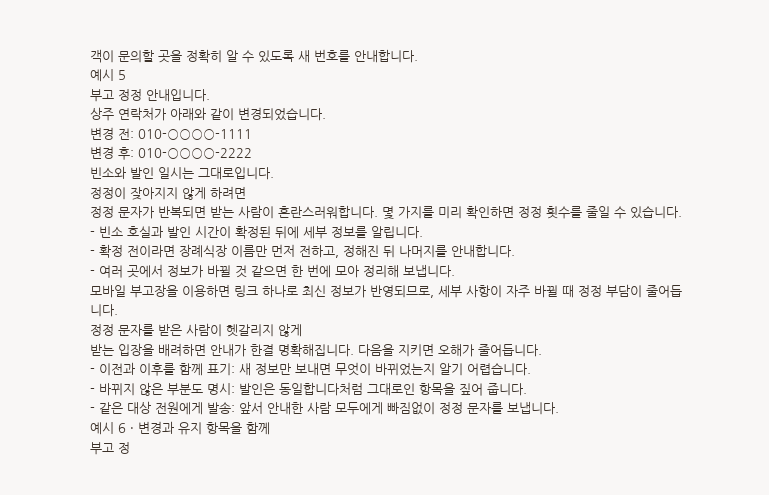객이 문의할 곳을 정확히 알 수 있도록 새 번호를 안내합니다.
예시 5
부고 정정 안내입니다.
상주 연락처가 아래와 같이 변경되었습니다.
변경 전: 010-○○○○-1111
변경 후: 010-○○○○-2222
빈소와 발인 일시는 그대로입니다.
정정이 잦아지지 않게 하려면
정정 문자가 반복되면 받는 사람이 혼란스러워합니다. 몇 가지를 미리 확인하면 정정 횟수를 줄일 수 있습니다.
- 빈소 호실과 발인 시간이 확정된 뒤에 세부 정보를 알립니다.
- 확정 전이라면 장례식장 이름만 먼저 전하고, 정해진 뒤 나머지를 안내합니다.
- 여러 곳에서 정보가 바뀔 것 같으면 한 번에 모아 정리해 보냅니다.
모바일 부고장을 이용하면 링크 하나로 최신 정보가 반영되므로, 세부 사항이 자주 바뀔 때 정정 부담이 줄어듭니다.
정정 문자를 받은 사람이 헷갈리지 않게
받는 입장을 배려하면 안내가 한결 명확해집니다. 다음을 지키면 오해가 줄어듭니다.
- 이전과 이후를 함께 표기: 새 정보만 보내면 무엇이 바뀌었는지 알기 어렵습니다.
- 바뀌지 않은 부분도 명시: 발인은 동일합니다처럼 그대로인 항목을 짚어 줍니다.
- 같은 대상 전원에게 발송: 앞서 안내한 사람 모두에게 빠짐없이 정정 문자를 보냅니다.
예시 6 · 변경과 유지 항목을 함께
부고 정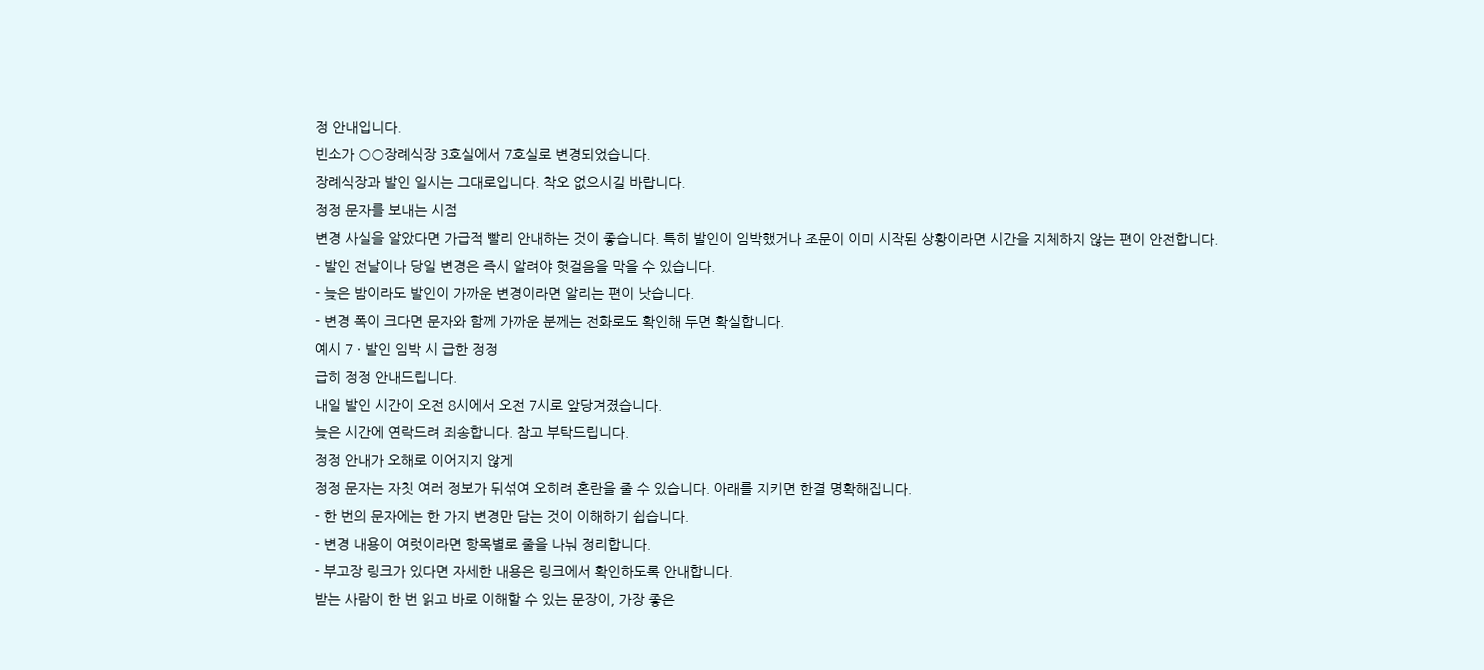정 안내입니다.
빈소가 ○○장례식장 3호실에서 7호실로 변경되었습니다.
장례식장과 발인 일시는 그대로입니다. 착오 없으시길 바랍니다.
정정 문자를 보내는 시점
변경 사실을 알았다면 가급적 빨리 안내하는 것이 좋습니다. 특히 발인이 임박했거나 조문이 이미 시작된 상황이라면 시간을 지체하지 않는 편이 안전합니다.
- 발인 전날이나 당일 변경은 즉시 알려야 헛걸음을 막을 수 있습니다.
- 늦은 밤이라도 발인이 가까운 변경이라면 알리는 편이 낫습니다.
- 변경 폭이 크다면 문자와 함께 가까운 분께는 전화로도 확인해 두면 확실합니다.
예시 7 · 발인 임박 시 급한 정정
급히 정정 안내드립니다.
내일 발인 시간이 오전 8시에서 오전 7시로 앞당겨졌습니다.
늦은 시간에 연락드려 죄송합니다. 참고 부탁드립니다.
정정 안내가 오해로 이어지지 않게
정정 문자는 자칫 여러 정보가 뒤섞여 오히려 혼란을 줄 수 있습니다. 아래를 지키면 한결 명확해집니다.
- 한 번의 문자에는 한 가지 변경만 담는 것이 이해하기 쉽습니다.
- 변경 내용이 여럿이라면 항목별로 줄을 나눠 정리합니다.
- 부고장 링크가 있다면 자세한 내용은 링크에서 확인하도록 안내합니다.
받는 사람이 한 번 읽고 바로 이해할 수 있는 문장이, 가장 좋은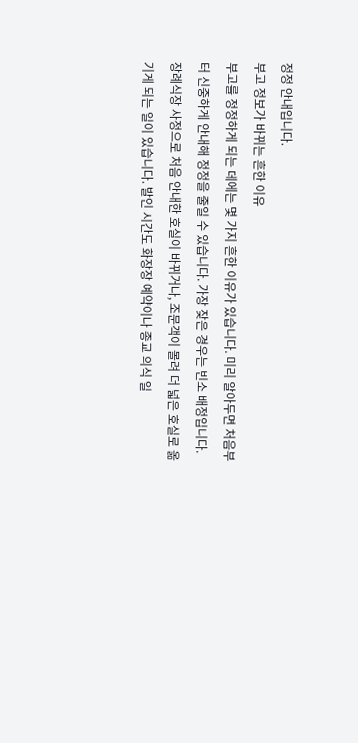정정 안내입니다.
부고 정보가 바뀌는 흔한 이유
부고를 정정하게 되는 데에는 몇 가지 흔한 이유가 있습니다. 미리 알아두면 처음부터 신중하게 안내해 정정을 줄일 수 있습니다. 가장 잦은 경우는 빈소 배정입니다. 장례식장 사정으로 처음 안내한 호실이 바뀌거나, 조문객이 몰려 더 넓은 호실로 옮기게 되는 일이 있습니다. 발인 시간도 화장장 예약이나 종교 의식 일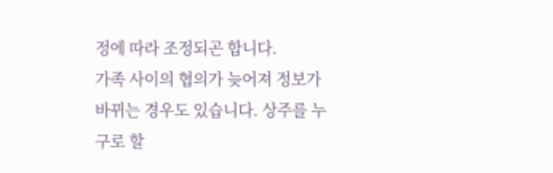정에 따라 조정되곤 합니다.
가족 사이의 협의가 늦어져 정보가 바뀌는 경우도 있습니다. 상주를 누구로 할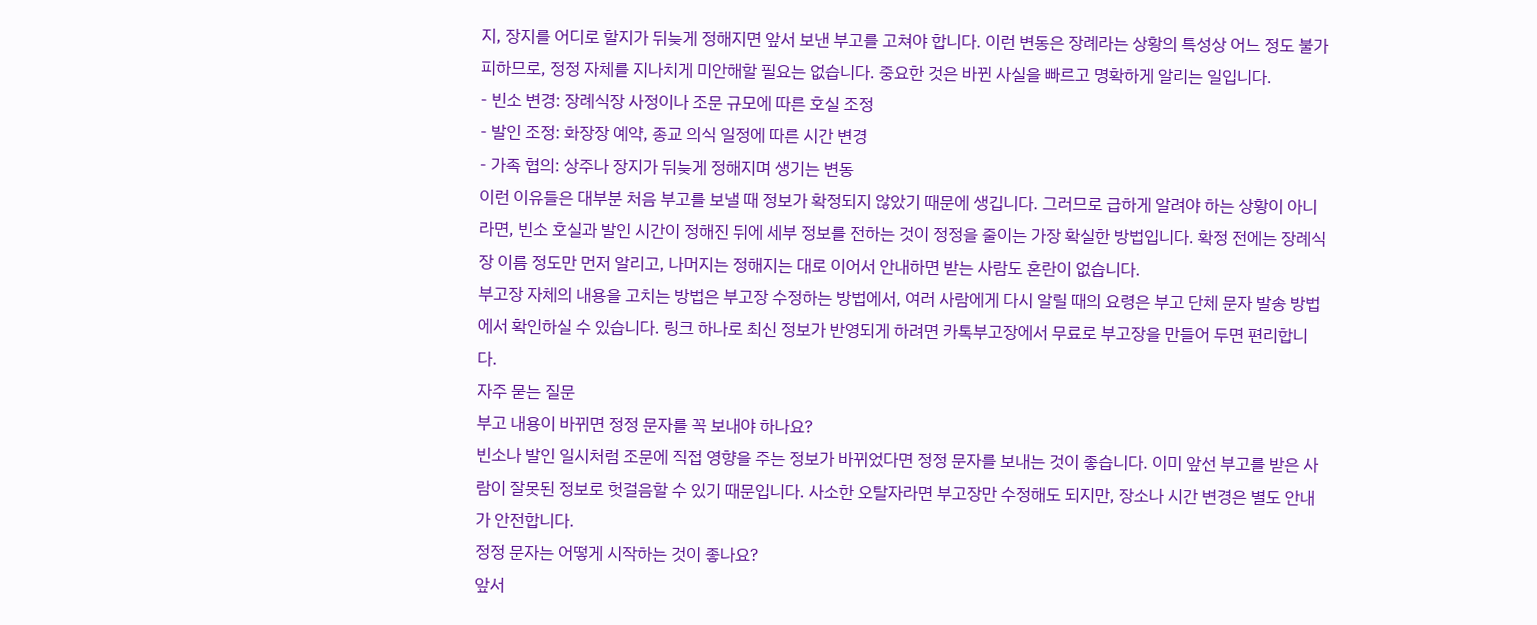지, 장지를 어디로 할지가 뒤늦게 정해지면 앞서 보낸 부고를 고쳐야 합니다. 이런 변동은 장례라는 상황의 특성상 어느 정도 불가피하므로, 정정 자체를 지나치게 미안해할 필요는 없습니다. 중요한 것은 바뀐 사실을 빠르고 명확하게 알리는 일입니다.
- 빈소 변경: 장례식장 사정이나 조문 규모에 따른 호실 조정
- 발인 조정: 화장장 예약, 종교 의식 일정에 따른 시간 변경
- 가족 협의: 상주나 장지가 뒤늦게 정해지며 생기는 변동
이런 이유들은 대부분 처음 부고를 보낼 때 정보가 확정되지 않았기 때문에 생깁니다. 그러므로 급하게 알려야 하는 상황이 아니라면, 빈소 호실과 발인 시간이 정해진 뒤에 세부 정보를 전하는 것이 정정을 줄이는 가장 확실한 방법입니다. 확정 전에는 장례식장 이름 정도만 먼저 알리고, 나머지는 정해지는 대로 이어서 안내하면 받는 사람도 혼란이 없습니다.
부고장 자체의 내용을 고치는 방법은 부고장 수정하는 방법에서, 여러 사람에게 다시 알릴 때의 요령은 부고 단체 문자 발송 방법에서 확인하실 수 있습니다. 링크 하나로 최신 정보가 반영되게 하려면 카톡부고장에서 무료로 부고장을 만들어 두면 편리합니다.
자주 묻는 질문
부고 내용이 바뀌면 정정 문자를 꼭 보내야 하나요?
빈소나 발인 일시처럼 조문에 직접 영향을 주는 정보가 바뀌었다면 정정 문자를 보내는 것이 좋습니다. 이미 앞선 부고를 받은 사람이 잘못된 정보로 헛걸음할 수 있기 때문입니다. 사소한 오탈자라면 부고장만 수정해도 되지만, 장소나 시간 변경은 별도 안내가 안전합니다.
정정 문자는 어떻게 시작하는 것이 좋나요?
앞서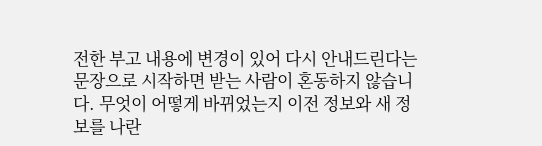전한 부고 내용에 변경이 있어 다시 안내드린다는 문장으로 시작하면 받는 사람이 혼동하지 않습니다. 무엇이 어떻게 바뀌었는지 이전 정보와 새 정보를 나란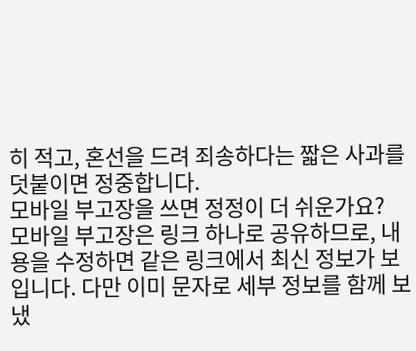히 적고, 혼선을 드려 죄송하다는 짧은 사과를 덧붙이면 정중합니다.
모바일 부고장을 쓰면 정정이 더 쉬운가요?
모바일 부고장은 링크 하나로 공유하므로, 내용을 수정하면 같은 링크에서 최신 정보가 보입니다. 다만 이미 문자로 세부 정보를 함께 보냈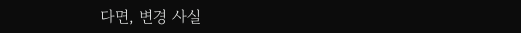다면, 변경 사실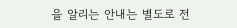을 알리는 안내는 별도로 전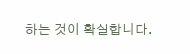하는 것이 확실합니다.